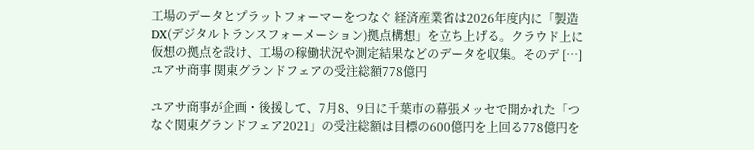工場のデータとプラットフォーマーをつなぐ 経済産業省は2026年度内に「製造DX(デジタルトランスフォーメーション)拠点構想」を立ち上げる。クラウド上に仮想の拠点を設け、工場の稼働状況や測定結果などのデータを収集。そのデ […]
ユアサ商事 関東グランドフェアの受注総額778億円

ユアサ商事が企画・後援して、7月8、9日に千葉市の幕張メッセで開かれた「つなぐ関東グランドフェア2021」の受注総額は目標の600億円を上回る778億円を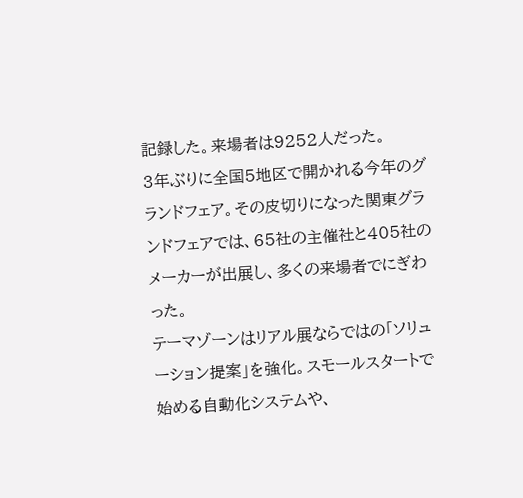記録した。来場者は9252人だった。
3年ぶりに全国5地区で開かれる今年のグランドフェア。その皮切りになった関東グランドフェアでは、65社の主催社と405社のメーカーが出展し、多くの来場者でにぎわった。
テーマゾーンはリアル展ならではの「ソリューション提案」を強化。スモールスタートで始める自動化システムや、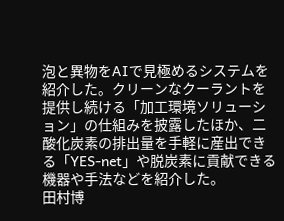泡と異物をAIで見極めるシステムを紹介した。クリーンなクーラントを提供し続ける「加工環境ソリューション」の仕組みを披露したほか、二酸化炭素の排出量を手軽に産出できる「YES-net」や脱炭素に貢献できる機器や手法などを紹介した。
田村博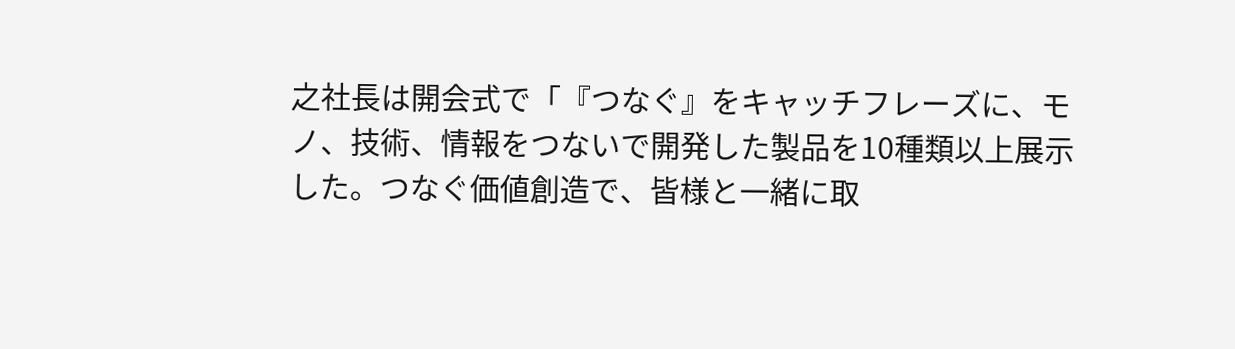之社長は開会式で「『つなぐ』をキャッチフレーズに、モノ、技術、情報をつないで開発した製品を10種類以上展示した。つなぐ価値創造で、皆様と一緒に取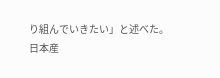り組んでいきたい」と述べた。
日本産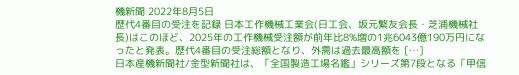機新聞 2022年8月5日
歴代4番目の受注を記録 日本工作機械工業会(日工会、坂元繁友会長・芝浦機械社長)はこのほど、2025年の工作機械受注額が前年比8%増の1兆6043億190万円になったと発表。歴代4番目の受注総額となり、外需は過去最高額を […]
日本産機新聞社/金型新聞社は、「全国製造工場名鑑」シリーズ第7段となる「甲信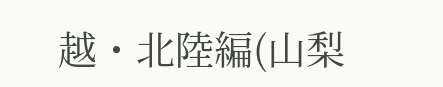越・北陸編(山梨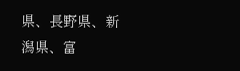県、長野県、新潟県、富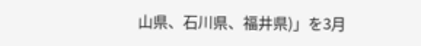山県、石川県、福井県)」を3月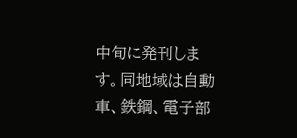中旬に発刊します。同地域は自動車、鉄鋼、電子部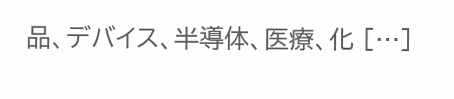品、デバイス、半導体、医療、化 […]